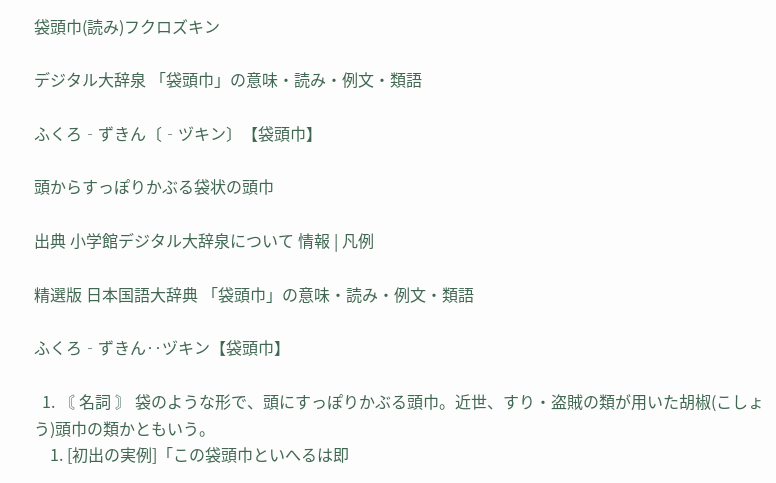袋頭巾(読み)フクロズキン

デジタル大辞泉 「袋頭巾」の意味・読み・例文・類語

ふくろ‐ずきん〔‐ヅキン〕【袋頭巾】

頭からすっぽりかぶる袋状の頭巾

出典 小学館デジタル大辞泉について 情報 | 凡例

精選版 日本国語大辞典 「袋頭巾」の意味・読み・例文・類語

ふくろ‐ずきん‥ヅキン【袋頭巾】

  1. 〘 名詞 〙 袋のような形で、頭にすっぽりかぶる頭巾。近世、すり・盗賊の類が用いた胡椒(こしょう)頭巾の類かともいう。
    1. [初出の実例]「この袋頭巾といへるは即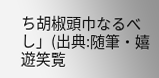ち胡椒頭巾なるべし」(出典:随筆・嬉遊笑覧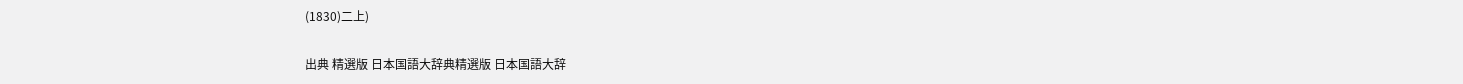(1830)二上)

出典 精選版 日本国語大辞典精選版 日本国語大辞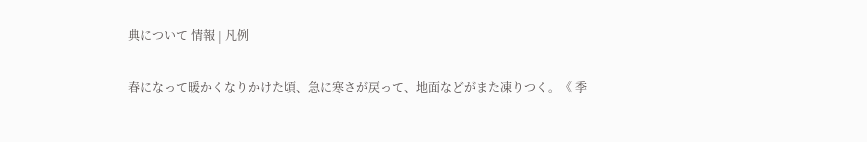典について 情報 | 凡例

春になって暖かくなりかけた頃、急に寒さが戻って、地面などがまた凍りつく。《 季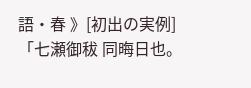語・春 》[初出の実例]「七瀬御秡 同晦日也。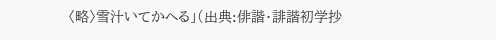〈略〉雪汁いてかへる」(出典:俳諧・誹諧初学抄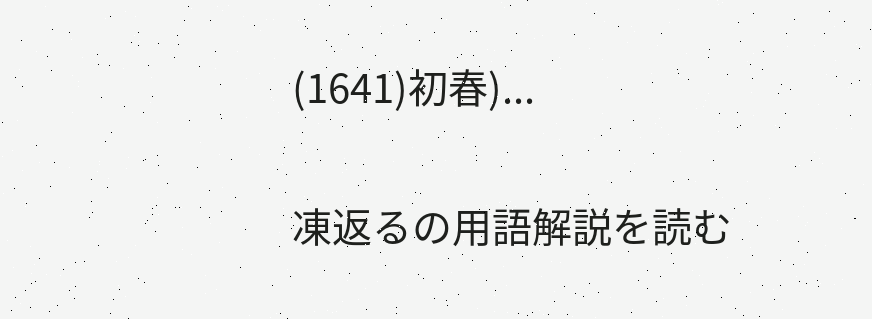(1641)初春)...

凍返るの用語解説を読む